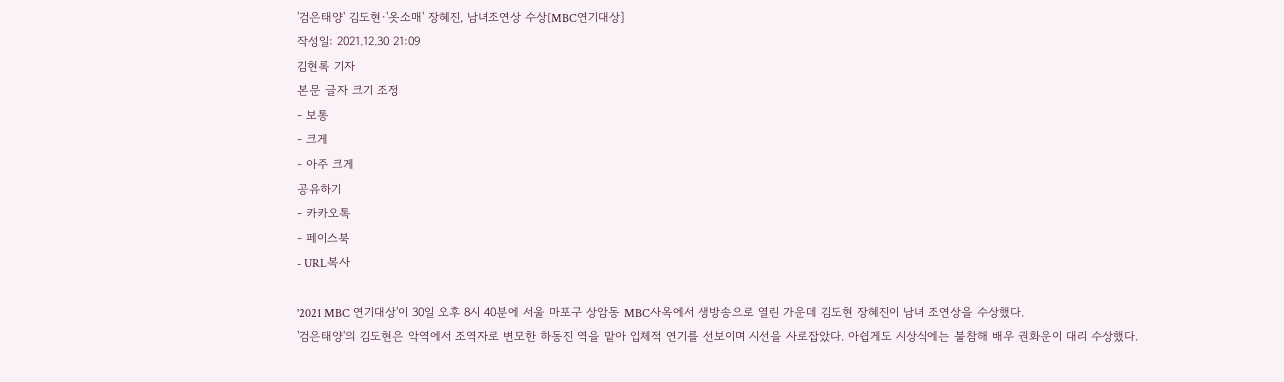'검은태양' 김도현·'옷소매' 장혜진, 남녀조연상 수상[MBC연기대상]
작성일: 2021.12.30 21:09
김현록 기자
본문 글자 크기 조정
- 보통
- 크게
- 아주 크게
공유하기
- 카카오톡
- 페이스북
- URL복사

'2021 MBC 연기대상'이 30일 오후 8시 40분에 서울 마포구 상암동 MBC사옥에서 생방송으로 열린 가운데 김도현 장혜진이 남녀 조연상을 수상했다.
'검은태양'의 김도현은 악역에서 조역자로 변모한 하동진 역을 맡아 입체적 연기를 선보이며 시선을 사로잡았다. 아쉽게도 시상식에는 불참해 배우 권화운이 대리 수상했다.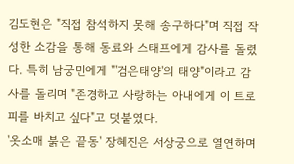김도현은 "직접 참석하지 못해 송구하다"며 직접 작성한 소감을 통해 동료와 스태프에게 감사를 돌렸다. 특히 남궁민에게 "'검은태양'의 태양"이라고 감사를 돌리며 "존경하고 사랑하는 아내에게 이 트로피를 바치고 싶다"고 덧붙였다.
'옷소매 붉은 끝동' 장혜진은 서상궁으로 열연하며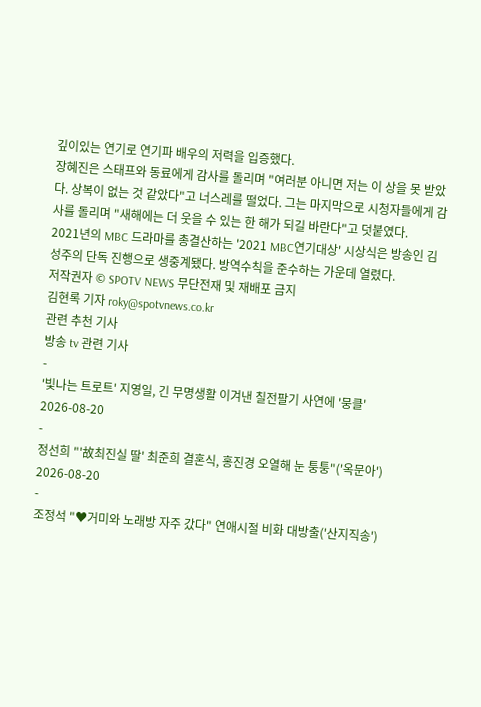깊이있는 연기로 연기파 배우의 저력을 입증했다.
장혜진은 스태프와 동료에게 감사를 돌리며 "여러분 아니면 저는 이 상을 못 받았다. 상복이 없는 것 같았다"고 너스레를 떨었다. 그는 마지막으로 시청자들에게 감사를 돌리며 "새해에는 더 웃을 수 있는 한 해가 되길 바란다"고 덧붙였다.
2021년의 MBC 드라마를 총결산하는 '2021 MBC연기대상' 시상식은 방송인 김성주의 단독 진행으로 생중계됐다. 방역수칙을 준수하는 가운데 열렸다.
저작권자 © SPOTV NEWS 무단전재 및 재배포 금지
김현록 기자 roky@spotvnews.co.kr
관련 추천 기사
방송 tv 관련 기사
-
'빛나는 트로트' 지영일, 긴 무명생활 이겨낸 칠전팔기 사연에 '뭉클'
2026-08-20
-
정선희 "'故최진실 딸' 최준희 결혼식, 홍진경 오열해 눈 퉁퉁"('옥문아')
2026-08-20
-
조정석 "♥거미와 노래방 자주 갔다" 연애시절 비화 대방출('산지직송')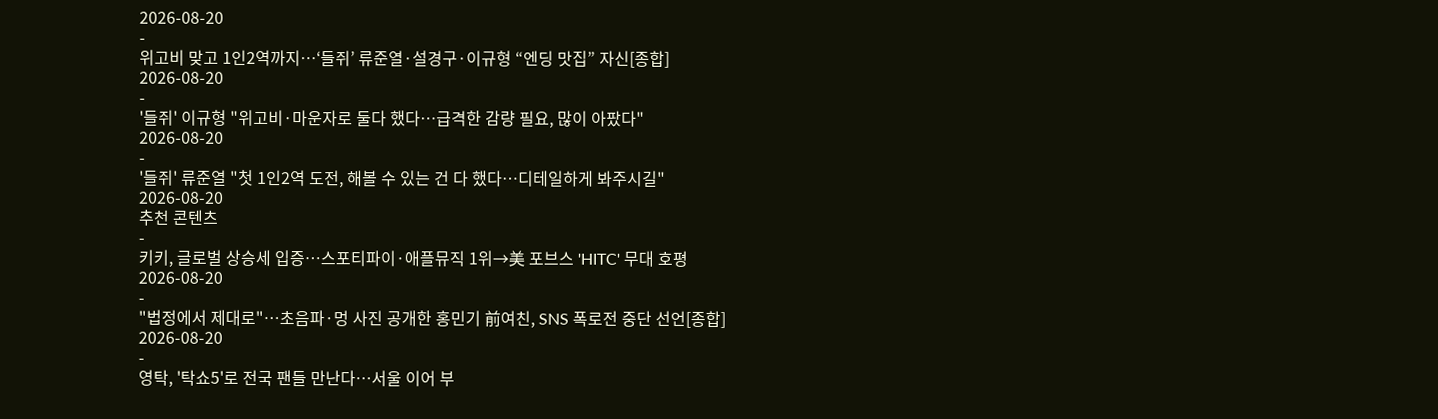2026-08-20
-
위고비 맞고 1인2역까지…‘들쥐’ 류준열·설경구·이규형 “엔딩 맛집” 자신[종합]
2026-08-20
-
'들쥐' 이규형 "위고비·마운자로 둘다 했다…급격한 감량 필요, 많이 아팠다"
2026-08-20
-
'들쥐' 류준열 "첫 1인2역 도전, 해볼 수 있는 건 다 했다…디테일하게 봐주시길"
2026-08-20
추천 콘텐츠
-
키키, 글로벌 상승세 입증…스포티파이·애플뮤직 1위→美 포브스 'HITC' 무대 호평
2026-08-20
-
"법정에서 제대로"…초음파·멍 사진 공개한 홍민기 前여친, SNS 폭로전 중단 선언[종합]
2026-08-20
-
영탁, '탁쇼5'로 전국 팬들 만난다…서울 이어 부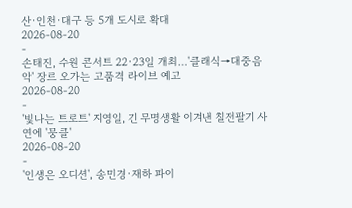산·인천·대구 등 5개 도시로 확대
2026-08-20
-
손태진, 수원 콘서트 22·23일 개최…'클래식→대중음악' 장르 오가는 고품격 라이브 예고
2026-08-20
-
'빛나는 트로트' 지영일, 긴 무명생활 이겨낸 칠전팔기 사연에 '뭉클'
2026-08-20
-
'인생은 오디션', 송민경·재하 파이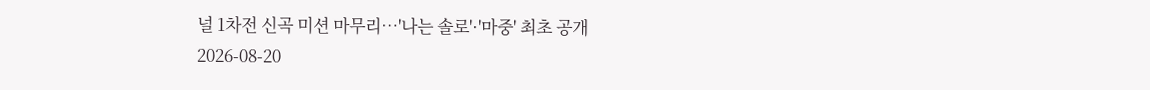널 1차전 신곡 미션 마무리…'나는 솔로'·'마중' 최초 공개
2026-08-20